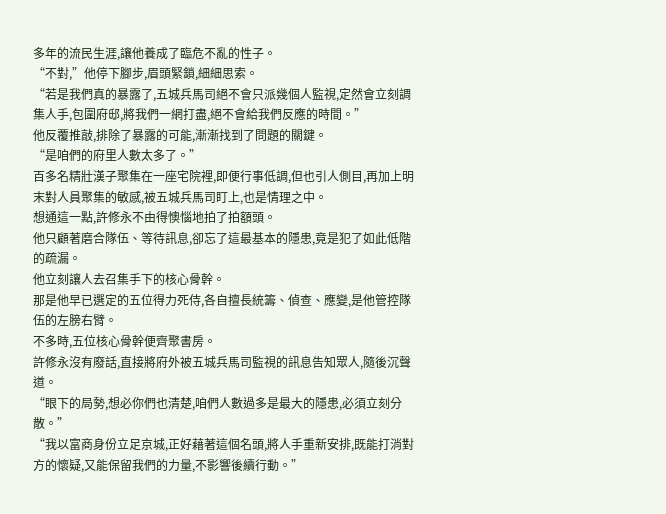多年的流民生涯,讓他養成了臨危不亂的性子。
“不對,”他停下腳步,眉頭緊鎖,細細思索。
“若是我們真的暴露了,五城兵馬司絕不會只派幾個人監視,定然會立刻調集人手,包圍府邸,將我們一網打盡,絕不會給我們反應的時間。”
他反覆推敲,排除了暴露的可能,漸漸找到了問題的關鍵。
“是咱們的府里人數太多了。”
百多名精壯漢子聚集在一座宅院裡,即便行事低調,但也引人側目,再加上明末對人員聚集的敏感,被五城兵馬司盯上,也是情理之中。
想通這一點,許修永不由得懊惱地拍了拍額頭。
他只顧著磨合隊伍、等待訊息,卻忘了這最基本的隱患,竟是犯了如此低階的疏漏。
他立刻讓人去召集手下的核心骨幹。
那是他早已選定的五位得力死侍,各自擅長統籌、偵查、應變,是他管控隊伍的左膀右臂。
不多時,五位核心骨幹便齊聚書房。
許修永沒有廢話,直接將府外被五城兵馬司監視的訊息告知眾人,隨後沉聲道。
“眼下的局勢,想必你們也清楚,咱們人數過多是最大的隱患,必須立刻分散。”
“我以富商身份立足京城,正好藉著這個名頭,將人手重新安排,既能打消對方的懷疑,又能保留我們的力量,不影響後續行動。”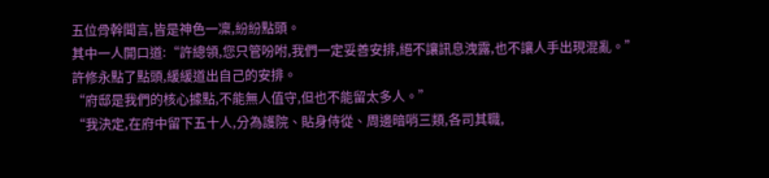五位骨幹聞言,皆是神色一凜,紛紛點頭。
其中一人開口道:“許總領,您只管吩咐,我們一定妥善安排,絕不讓訊息洩露,也不讓人手出現混亂。”
許修永點了點頭,緩緩道出自己的安排。
“府邸是我們的核心據點,不能無人值守,但也不能留太多人。”
“我決定,在府中留下五十人,分為護院、貼身侍從、周邊暗哨三類,各司其職,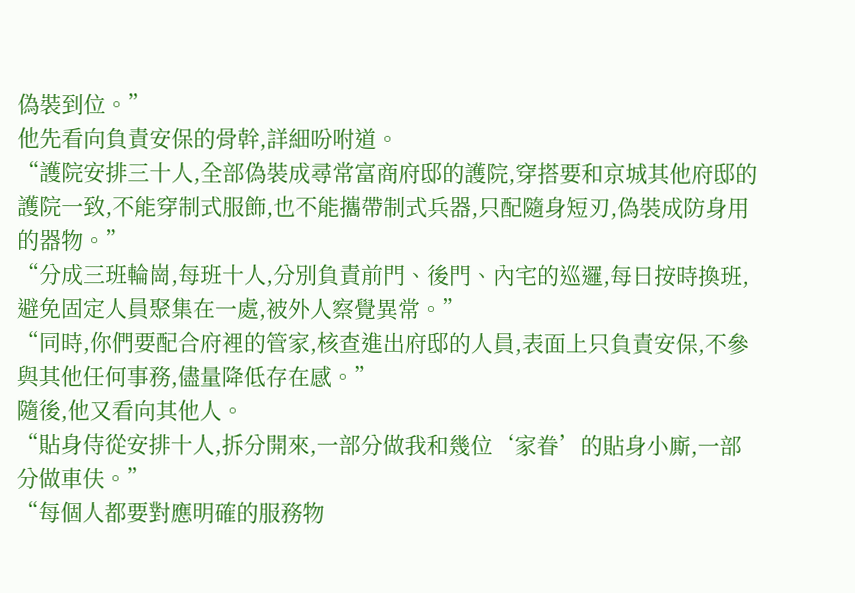偽裝到位。”
他先看向負責安保的骨幹,詳細吩咐道。
“護院安排三十人,全部偽裝成尋常富商府邸的護院,穿搭要和京城其他府邸的護院一致,不能穿制式服飾,也不能攜帶制式兵器,只配隨身短刃,偽裝成防身用的器物。”
“分成三班輪崗,每班十人,分別負責前門、後門、內宅的巡邏,每日按時換班,避免固定人員聚集在一處,被外人察覺異常。”
“同時,你們要配合府裡的管家,核查進出府邸的人員,表面上只負責安保,不參與其他任何事務,儘量降低存在感。”
隨後,他又看向其他人。
“貼身侍從安排十人,拆分開來,一部分做我和幾位‘家眷’的貼身小廝,一部分做車伕。”
“每個人都要對應明確的服務物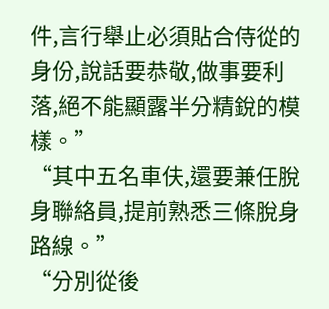件,言行舉止必須貼合侍從的身份,說話要恭敬,做事要利落,絕不能顯露半分精銳的模樣。”
“其中五名車伕,還要兼任脫身聯絡員,提前熟悉三條脫身路線。”
“分別從後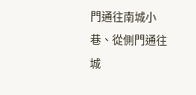門通往南城小巷、從側門通往城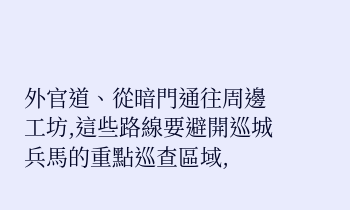外官道、從暗門通往周邊工坊,這些路線要避開巡城兵馬的重點巡查區域,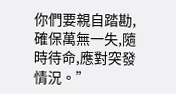你們要親自踏勘,確保萬無一失,隨時待命,應對突發情況。”